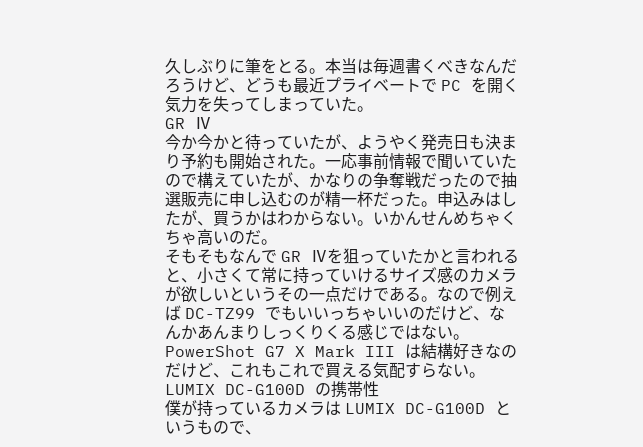久しぶりに筆をとる。本当は毎週書くべきなんだろうけど、どうも最近プライベートで PC を開く気力を失ってしまっていた。
GR Ⅳ
今か今かと待っていたが、ようやく発売日も決まり予約も開始された。一応事前情報で聞いていたので構えていたが、かなりの争奪戦だったので抽選販売に申し込むのが精一杯だった。申込みはしたが、買うかはわからない。いかんせんめちゃくちゃ高いのだ。
そもそもなんで GR Ⅳを狙っていたかと言われると、小さくて常に持っていけるサイズ感のカメラが欲しいというその一点だけである。なので例えば DC-TZ99 でもいいっちゃいいのだけど、なんかあんまりしっくりくる感じではない。PowerShot G7 X Mark III は結構好きなのだけど、これもこれで買える気配すらない。
LUMIX DC-G100D の携帯性
僕が持っているカメラは LUMIX DC-G100D というもので、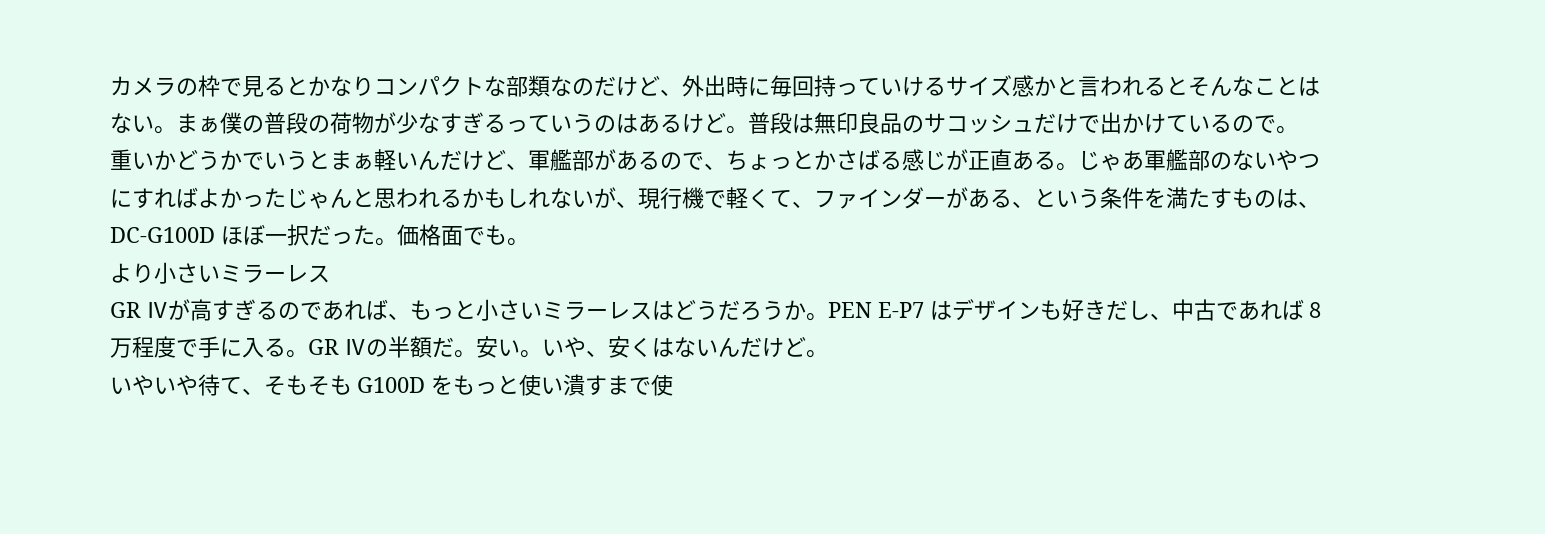カメラの枠で見るとかなりコンパクトな部類なのだけど、外出時に毎回持っていけるサイズ感かと言われるとそんなことはない。まぁ僕の普段の荷物が少なすぎるっていうのはあるけど。普段は無印良品のサコッシュだけで出かけているので。
重いかどうかでいうとまぁ軽いんだけど、軍艦部があるので、ちょっとかさばる感じが正直ある。じゃあ軍艦部のないやつにすればよかったじゃんと思われるかもしれないが、現行機で軽くて、ファインダーがある、という条件を満たすものは、DC-G100D ほぼ一択だった。価格面でも。
より小さいミラーレス
GR Ⅳが高すぎるのであれば、もっと小さいミラーレスはどうだろうか。PEN E-P7 はデザインも好きだし、中古であれば 8 万程度で手に入る。GR Ⅳの半額だ。安い。いや、安くはないんだけど。
いやいや待て、そもそも G100D をもっと使い潰すまで使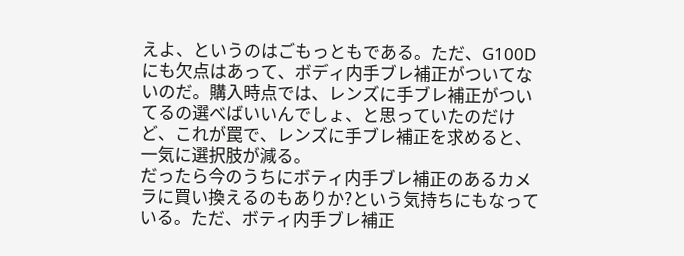えよ、というのはごもっともである。ただ、G100D にも欠点はあって、ボディ内手ブレ補正がついてないのだ。購入時点では、レンズに手ブレ補正がついてるの選べばいいんでしょ、と思っていたのだけど、これが罠で、レンズに手ブレ補正を求めると、一気に選択肢が減る。
だったら今のうちにボティ内手ブレ補正のあるカメラに買い換えるのもありか?という気持ちにもなっている。ただ、ボティ内手ブレ補正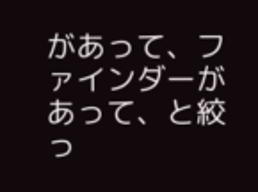があって、ファインダーがあって、と絞っ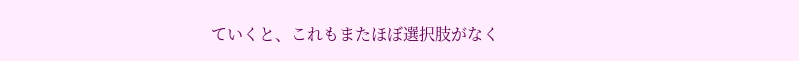ていくと、これもまたほぼ選択肢がなく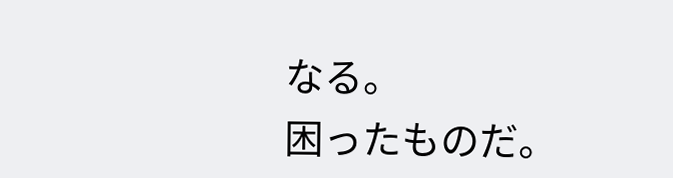なる。
困ったものだ。